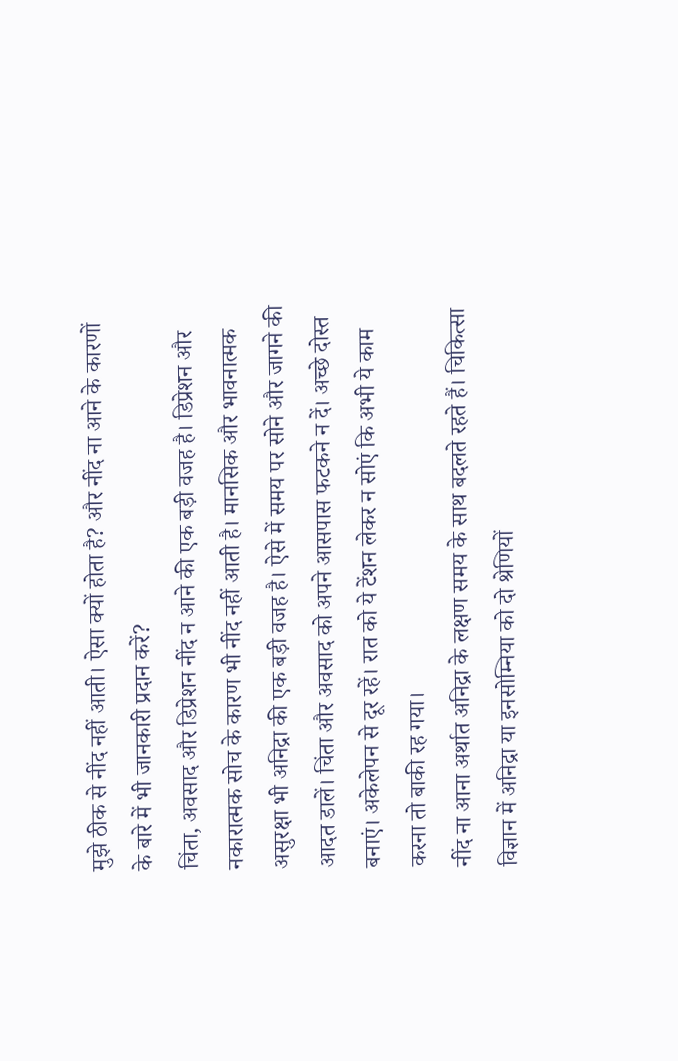मुझे ठीक से नींद नहीं आती। ऐसा क्यों होता है? और नींद ना आने के कारणों के बारे में भी जानकारी प्रदान करें?
चिंता, अवसाद और डिप्रेशन नींद न आने की एक बड़ी वजह है। डिप्रेशन और नकारात्मक सोच के कारण भी नींद नहीं आती है। मानसिक और भावनात्मक असुरक्षा भी अनिद्रा की एक बड़ी वजह है। ऐसे में समय पर सोने और जागने की आदत डालें। चिंता और अवसाद को अपने आसपास फटकने न दें। अच्छे दोस्त बनाएं। अकेलेपन से दूर रहें। रात को ये टेंशन लेकर न सोएं कि अभी ये काम करना तो बाकी रह गया।
नींद ना आना अर्थात अनिद्रा के लक्षण समय के साथ बदलते रहते हैं। चिकित्सा विज्ञान में अनिद्रा या इनसोम्निया को दो श्रेणियों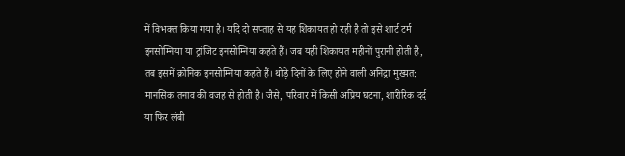में विभक्त किया गया है। यदि दो सप्ताह से यह शिकायत हो रही है तो इसे शार्ट टर्म इनसोम्निया या ट्रांजिट इनसोम्निया कहते हैं। जब यही शिकायत महीनों पुरानी होती है, तब इसमें क्रोनिक इनसोम्निया कहते हैं। थोड़े दिनों के लिए होने वाली अनिद्रा मुख्यत: मानसिक तनाव की वजह से होती है। जैसे, परिवार में किसी अप्रिय घटना, शारीरिक दर्द या फिर लंबी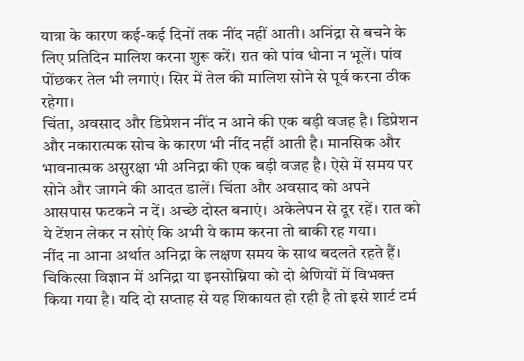यात्रा के कारण कई-कई दिनों तक नींद नहीं आती। अनिंद्रा से बचने के लिए प्रतिदिन मालिश करना शुरू करें। रात को पांव धोना न भूलें। पांव पोंछकर तेल भी लगाएं। सिर में तेल की मालिश सोने से पूर्व करना ठीक रहेगा।
चिंता, अवसाद और डिप्रेशन नींद न आने की एक बड़ी वजह है। डिप्रेशन और नकारात्मक सोच के कारण भी नींद नहीं आती है। मानसिक और भावनात्मक असुरक्षा भी अनिद्रा की एक बड़ी वजह है। ऐसे में समय पर सोने और जागने की आदत डालें। चिंता और अवसाद को अपने आसपास फटकने न दें। अच्छे दोस्त बनाएं। अकेलेपन से दूर रहें। रात को ये टेंशन लेकर न सोएं कि अभी ये काम करना तो बाकी रह गया।
नींद ना आना अर्थात अनिद्रा के लक्षण समय के साथ बदलते रहते हैं। चिकित्सा विज्ञान में अनिद्रा या इनसोम्निया को दो श्रेणियों में विभक्त किया गया है। यदि दो सप्ताह से यह शिकायत हो रही है तो इसे शार्ट टर्म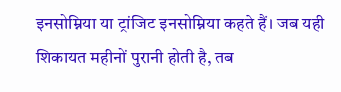इनसोम्निया या ट्रांजिट इनसोम्निया कहते हैं। जब यही शिकायत महीनों पुरानी होती है, तब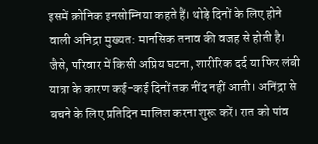इसमें क्रोनिक इनसोम्निया कहते हैं। थोड़े दिनों के लिए होने वाली अनिद्रा मुख्यत: मानसिक तनाव की वजह से होती है। जैसे, परिवार में किसी अप्रिय घटना, शारीरिक दर्द या फिर लंबी यात्रा के कारण कई-कई दिनों तक नींद नहीं आती। अनिंद्रा से बचने के लिए प्रतिदिन मालिश करना शुरू करें। रात को पांव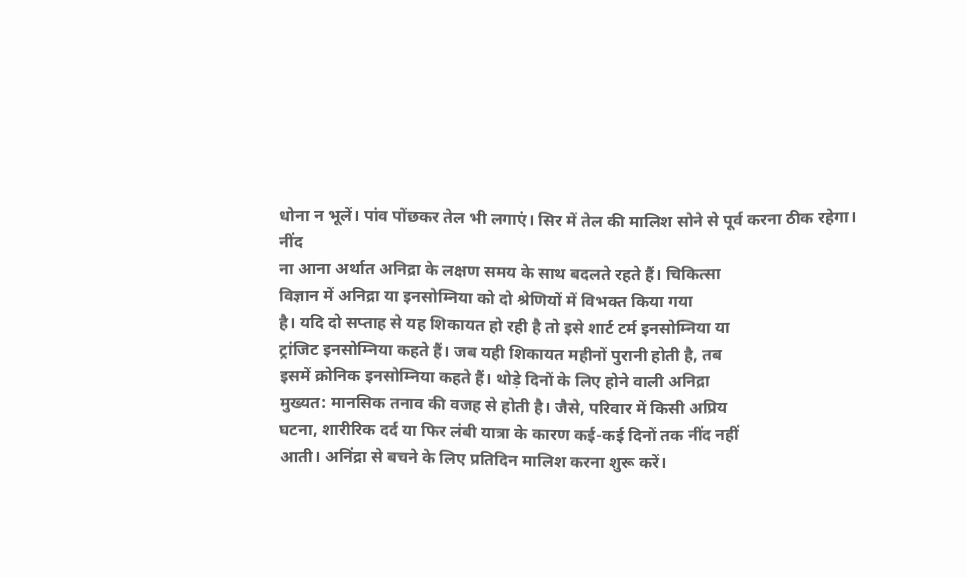धोना न भूलें। पांव पोंछकर तेल भी लगाएं। सिर में तेल की मालिश सोने से पूर्व करना ठीक रहेगा।
नींद
ना आना अर्थात अनिद्रा के लक्षण समय के साथ बदलते रहते हैं। चिकित्सा
विज्ञान में अनिद्रा या इनसोम्निया को दो श्रेणियों में विभक्त किया गया
है। यदि दो सप्ताह से यह शिकायत हो रही है तो इसे शार्ट टर्म इनसोम्निया या
ट्रांजिट इनसोम्निया कहते हैं। जब यही शिकायत महीनों पुरानी होती है, तब
इसमें क्रोनिक इनसोम्निया कहते हैं। थोड़े दिनों के लिए होने वाली अनिद्रा
मुख्यत: मानसिक तनाव की वजह से होती है। जैसे, परिवार में किसी अप्रिय
घटना, शारीरिक दर्द या फिर लंबी यात्रा के कारण कई-कई दिनों तक नींद नहीं
आती। अनिंद्रा से बचने के लिए प्रतिदिन मालिश करना शुरू करें।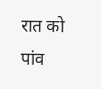रात को पांव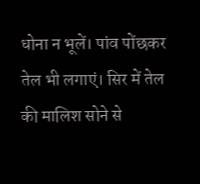धोना न भूलें। पांव पोंछकर तेल भी लगाएं। सिर में तेल की मालिश सोने से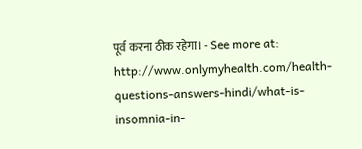पूर्व करना ठीक रहेगा। - See more at:
http://www.onlymyhealth.com/health-questions-answers-hindi/what-is-insomnia-in-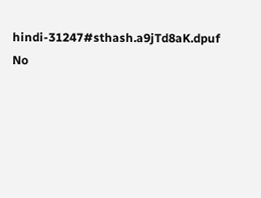hindi-31247#sthash.a9jTd8aK.dpuf
No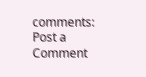comments:
Post a Comment